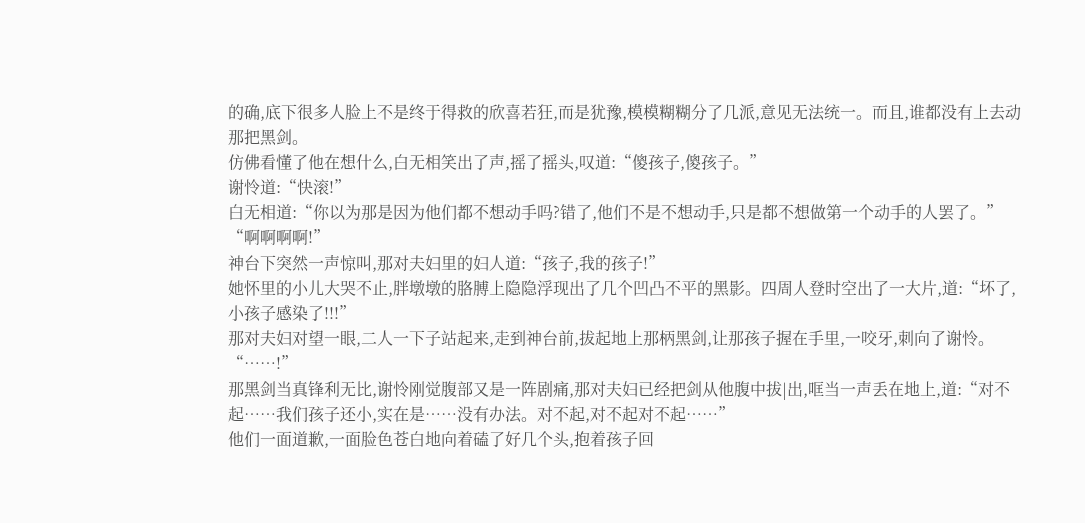的确,底下很多人脸上不是终于得救的欣喜若狂,而是犹豫,模模糊糊分了几派,意见无法统一。而且,谁都没有上去动那把黑剑。
仿佛看懂了他在想什么,白无相笑出了声,摇了摇头,叹道:“傻孩子,傻孩子。”
谢怜道:“快滚!”
白无相道:“你以为那是因为他们都不想动手吗?错了,他们不是不想动手,只是都不想做第一个动手的人罢了。”
“啊啊啊啊!”
神台下突然一声惊叫,那对夫妇里的妇人道:“孩子,我的孩子!”
她怀里的小儿大哭不止,胖墩墩的胳膊上隐隐浮现出了几个凹凸不平的黑影。四周人登时空出了一大片,道:“坏了,小孩子感染了!!!”
那对夫妇对望一眼,二人一下子站起来,走到神台前,拔起地上那柄黑剑,让那孩子握在手里,一咬牙,刺向了谢怜。
“……!”
那黑剑当真锋利无比,谢怜刚觉腹部又是一阵剧痛,那对夫妇已经把剑从他腹中拔|出,哐当一声丢在地上,道:“对不起……我们孩子还小,实在是……没有办法。对不起,对不起对不起……”
他们一面道歉,一面脸色苍白地向着磕了好几个头,抱着孩子回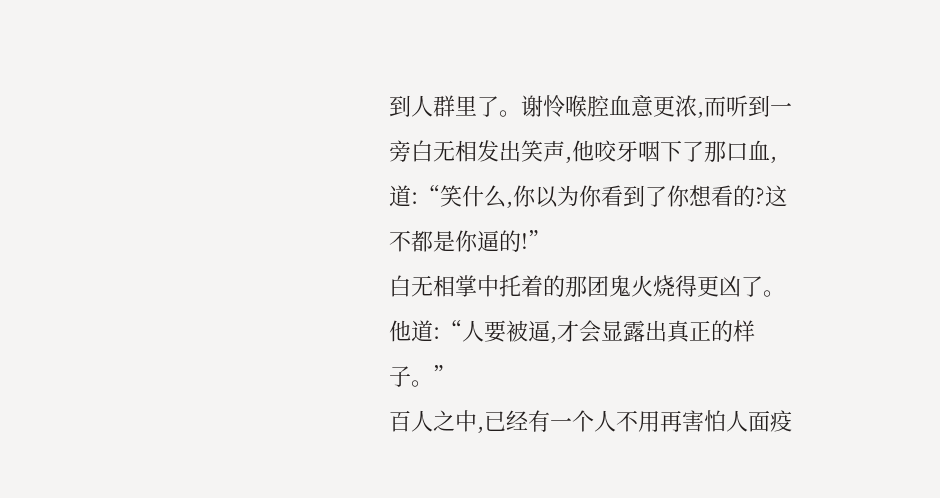到人群里了。谢怜喉腔血意更浓,而听到一旁白无相发出笑声,他咬牙咽下了那口血,道:“笑什么,你以为你看到了你想看的?这不都是你逼的!”
白无相掌中托着的那团鬼火烧得更凶了。他道:“人要被逼,才会显露出真正的样子。”
百人之中,已经有一个人不用再害怕人面疫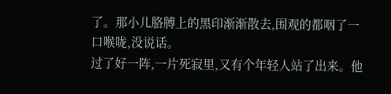了。那小儿胳膊上的黑印渐渐散去,围观的都咽了一口喉咙,没说话。
过了好一阵,一片死寂里,又有个年轻人站了出来。他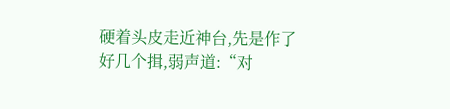硬着头皮走近神台,先是作了好几个揖,弱声道:“对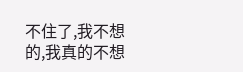不住了,我不想的,我真的不想